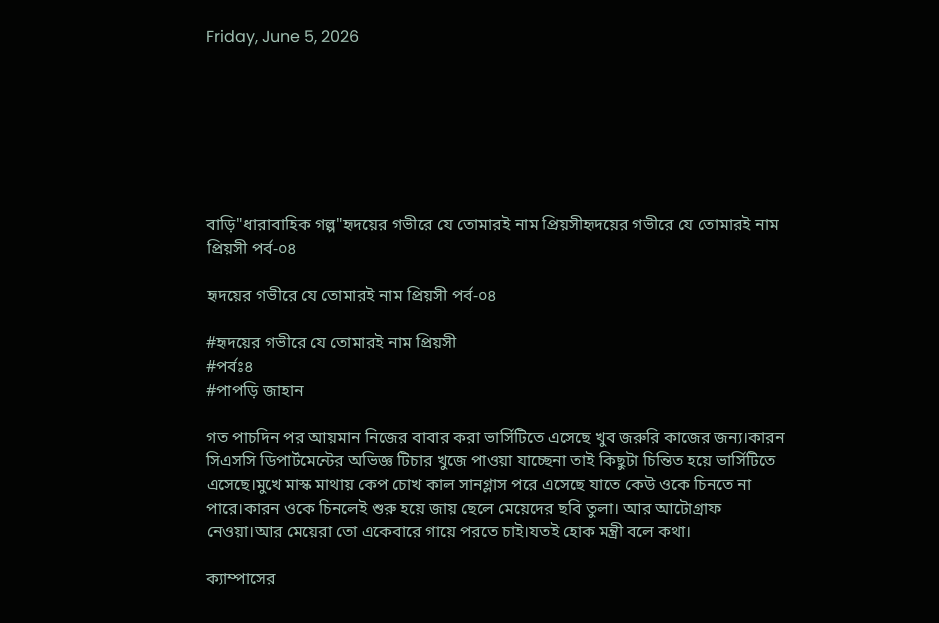Friday, June 5, 2026







বাড়ি"ধারাবাহিক গল্প"হৃদয়ের গভীরে যে তোমারই নাম প্রিয়সীহৃদয়ের গভীরে যে তোমারই নাম প্রিয়সী পর্ব-০৪

হৃদয়ের গভীরে যে তোমারই নাম প্রিয়সী পর্ব-০৪

#হৃদয়ের গভীরে যে তোমারই নাম প্রিয়সী
#পর্বঃ৪
#পাপড়ি জাহান

গত পাচদিন পর আয়মান নিজের বাবার করা ভার্সিটিতে এসেছে খুব জরুরি কাজের জন্য।কারন সিএসসি ডিপার্টমেন্টের অভিজ্ঞ টিচার খুজে পাওয়া যাচ্ছেনা তাই কিছুটা চিন্তিত হয়ে ভার্সিটিতে এসেছে।মুখে মাস্ক মাথায় কেপ চোখ কাল সানগ্লাস পরে এসেছে যাতে কেউ ওকে চিনতে না পারে।কারন ওকে চিনলেই শুরু হয়ে জায় ছেলে মেয়েদের ছবি তুলা। আর আটোগ্রাফ নেওয়া।আর মেয়েরা তো একেবারে গায়ে পরতে চাই।যতই হোক মন্ত্রী বলে কথা।

ক্যাম্পাসের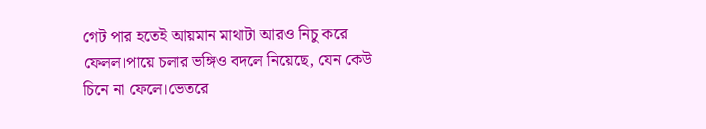গেট পার হতেই আয়মান মাথাটা আরও নিচু করে ফেলল।পায়ে চলার ভঙ্গিও বদলে নিয়েছে, যেন কেউ চিনে না ফেলে।ভেতরে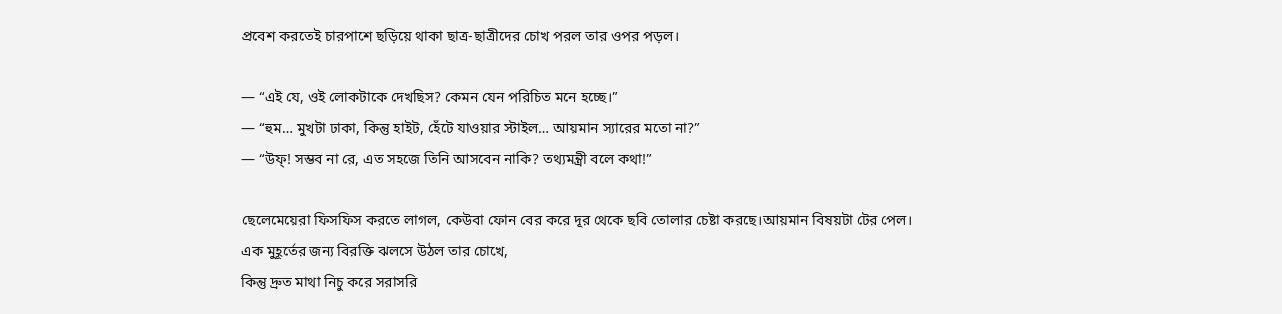প্রবেশ করতেই চারপাশে ছড়িয়ে থাকা ছাত্র-ছাত্রীদের চোখ পরল তার ওপর পড়ল।

— “এই যে, ওই লোকটাকে দেখছিস? কেমন যেন পরিচিত মনে হচ্ছে।”
— “হুম… মুখটা ঢাকা, কিন্তু হাইট, হেঁটে যাওয়ার স্টাইল… আয়মান স্যারের মতো না?”
— “উফ্! সম্ভব না রে, এত সহজে তিনি আসবেন নাকি? তথ্যমন্ত্রী বলে কথা!”

ছেলেমেয়েরা ফিসফিস করতে লাগল, কেউবা ফোন বের করে দূর থেকে ছবি তোলার চেষ্টা করছে।আয়মান বিষয়টা টের পেল।
এক মুহূর্তের জন্য বিরক্তি ঝলসে উঠল তার চোখে,
কিন্তু দ্রুত মাথা নিচু করে সরাসরি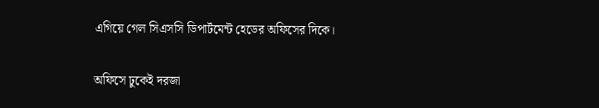এগিয়ে গেল সিএসসি ডিপার্টমেন্ট হেডের অফিসের দিকে।

অফিসে ঢুকেই দরজা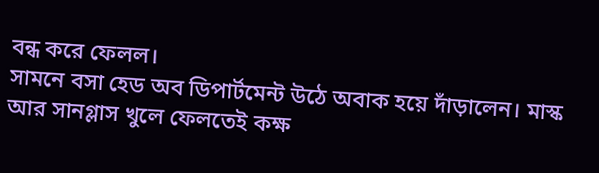বন্ধ করে ফেলল।
সামনে বসা হেড অব ডিপার্টমেন্ট উঠে অবাক হয়ে দাঁড়ালেন। মাস্ক আর সানগ্লাস খুলে ফেলতেই কক্ষ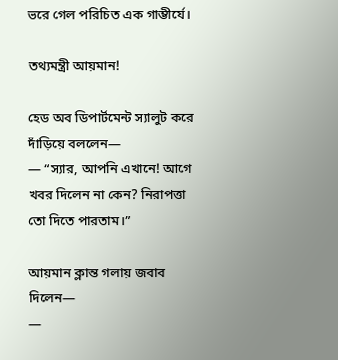ভরে গেল পরিচিত এক গাম্ভীর্যে।

তথ্যমন্ত্রী আয়মান!

হেড অব ডিপার্টমেন্ট স্যালুট করে দাঁড়িয়ে বললেন—
— “স্যার, আপনি এখানে! আগে খবর দিলেন না কেন? নিরাপত্তা তো দিতে পারতাম।”

আয়মান ক্লান্ত গলায় জবাব দিলেন—
—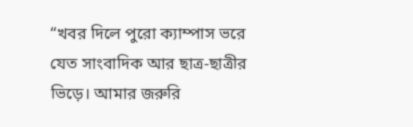“খবর দিলে পুরো ক্যাম্পাস ভরে যেত সাংবাদিক আর ছাত্র-ছাত্রীর ভিড়ে। আমার জরুরি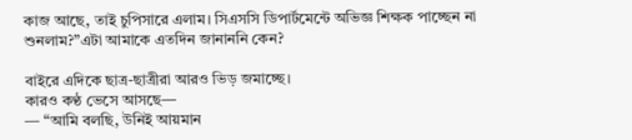কাজ আছে, তাই চুপিসারে এলাম। সিএসসি ডিপার্টমেন্টে অভিজ্ঞ শিক্ষক পাচ্ছেন না শুনলাম?”এটা আমাকে এতদিন জানাননি কেন?

বাইরে এদিকে ছাত্র-ছাত্রীরা আরও ভিড় জমাচ্ছে।
কারও কণ্ঠ ভেসে আসছে—
— “আমি বলছি, উনিই আয়মান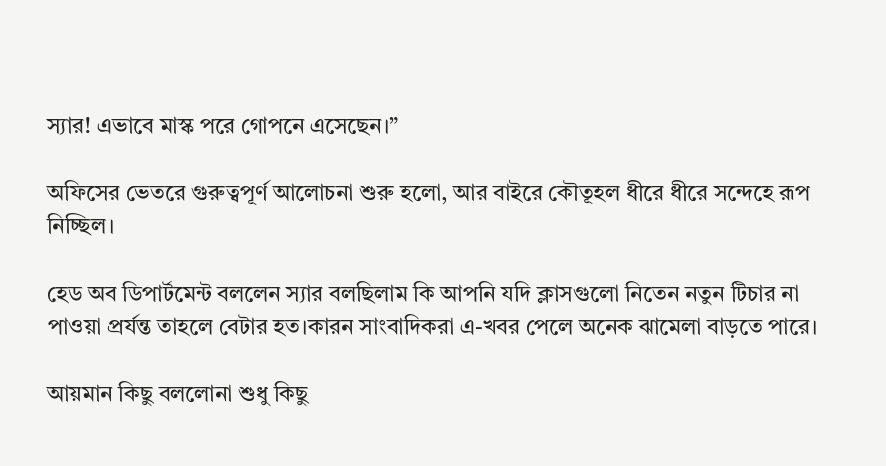স্যার! এভাবে মাস্ক পরে গোপনে এসেছেন।”

অফিসের ভেতরে গুরুত্বপূর্ণ আলোচনা শুরু হলো, আর বাইরে কৌতূহল ধীরে ধীরে সন্দেহে রূপ নিচ্ছিল।

হেড অব ডিপার্টমেন্ট বললেন স্যার বলছিলাম কি আপনি যদি ক্লাসগুলো নিতেন নতুন টিচার না পাওয়া প্রর্যন্ত তাহলে বেটার হত।কারন সাংবাদিকরা এ-খবর পেলে অনেক ঝামেলা বাড়তে পারে।

আয়মান কিছু বললোনা শুধু কিছু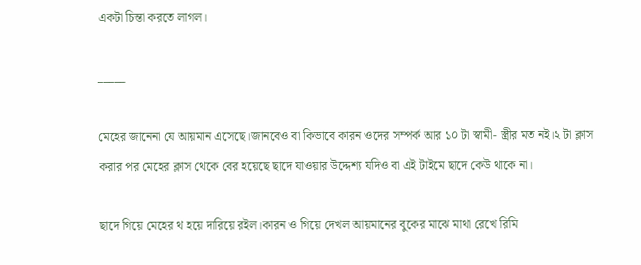একটা চিন্তা করতে লাগল।

_____

মেহের জানেনা যে আয়মান এসেছে।জানবেও বা কিভাবে কারন ওদের সম্পর্ক আর ১০ টা স্বামী- স্ত্রীর মত নই।২ টা ক্লাস করার পর মেহের ক্লাস থেকে বের হয়েছে ছাদে যাওয়ার উদ্দেশ্য যদিও বা এই টাইমে ছাদে কেউ থাকে না।

ছাদে গিয়ে মেহের থ হয়ে দারিয়ে রইল।কারন ও গিয়ে দেখল আয়মানের বুকের মাঝে মাথা রেখে রিমি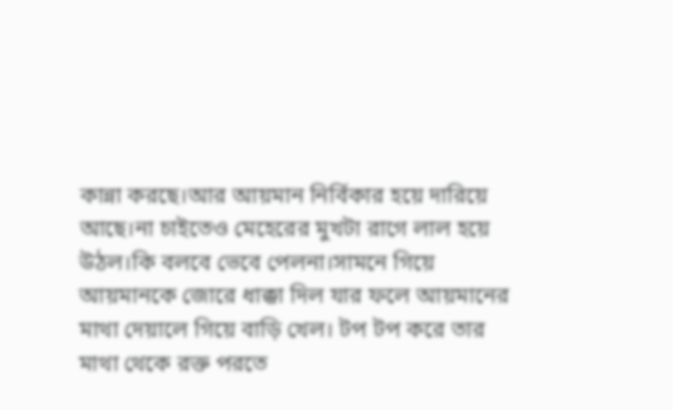কান্না করছে।আর আয়মান নির্বিকার হয়ে দারিয়ে আছে।না চাইতেও মেহেরের মুখটা রাগে লাল হয়ে উঠল।কি বলবে ভেবে পেলনা।সামনে গিয়ে আয়মানকে জোরে ধাক্কা দিল যার ফলে আয়মানের মাথা দেয়ালে গিয়ে বাড়ি খেল। টপ টপ করে তার মাথা থেকে রক্ত পরতে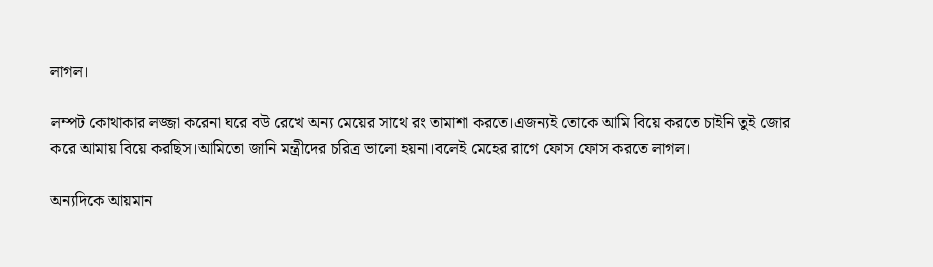লাগল।

লম্পট কোথাকার লজ্জা করেনা ঘরে বউ রেখে অন্য মেয়ের সাথে রং তামাশা করতে।এজন্যই তোকে আমি বিয়ে করতে চাইনি তুই জোর করে আমায় বিয়ে করছিস।আমিতো জানি মন্ত্রীদের চরিত্র ভালো হয়না।বলেই মেহের রাগে ফোস ফোস করতে লাগল।

অন্যদিকে আয়মান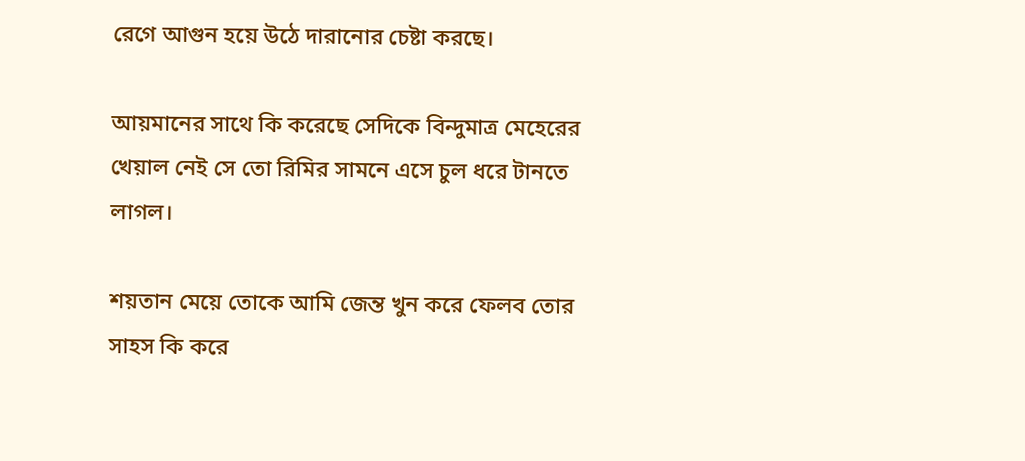রেগে আগুন হয়ে উঠে দারানোর চেষ্টা করছে।

আয়মানের সাথে কি করেছে সেদিকে বিন্দুমাত্র মেহেরের খেয়াল নেই সে তো রিমির সামনে এসে চুল ধরে টানতে লাগল।

শয়তান মেয়ে তোকে আমি জেন্ত খুন করে ফেলব তোর সাহস কি করে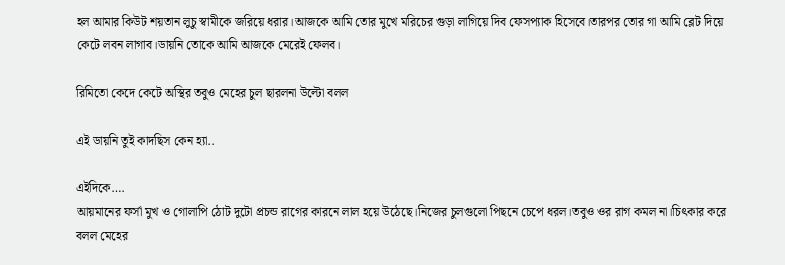হল আমার কিউট শয়তান লুচু স্বামীকে জরিয়ে ধরার।আজকে আমি তোর মুখে মরিচের গুড়া লাগিয়ে দিব ফেসপ্যাক হিসেবে।তারপর তোর গা আমি ব্লেট দিয়ে কেটে লবন লাগাব।ডায়নি তোকে আমি আজকে মেরেই ফেলব।

রিমিতো কেদে কেটে অস্থির তবুও মেহের চুল ছারলনা উল্টো বলল

এই ডায়নি তুই কাদছিস কেন হ্যা..

এইদিকে….
আয়মানের ফর্সা মুখ ও গোলাপি ঠোট দুটো প্রচন্ড রাগের কারনে লাল হয়ে উঠেছে।নিজের চুলগুলো পিছনে চেপে ধরল।তবুও ওর রাগ কমল না।চিৎকার করে বলল মেহের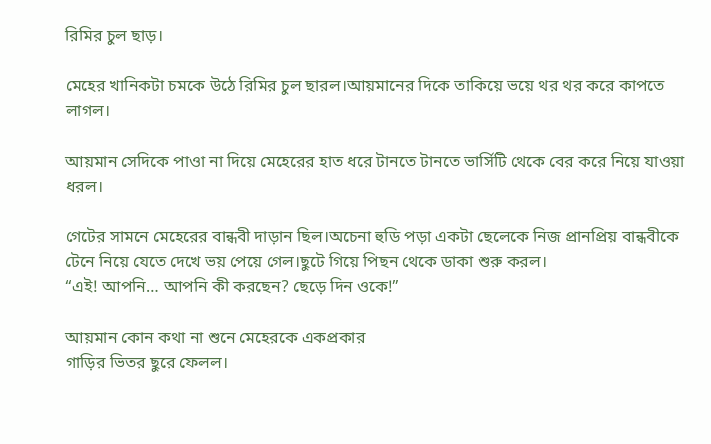রিমির চুল ছাড়।

মেহের খানিকটা চমকে উঠে রিমির চুল ছারল।আয়মানের দিকে তাকিয়ে ভয়ে থর থর করে কাপতে লাগল।

আয়মান সেদিকে পাওা না দিয়ে মেহেরের হাত ধরে টানতে টানতে ভার্সিটি থেকে বের করে নিয়ে যাওয়া ধরল।

গেটের সামনে মেহেরের বান্ধবী দাড়ান ছিল।অচেনা হুডি পড়া একটা ছেলেকে নিজ প্রানপ্রিয় বান্ধবীকে টেনে নিয়ে যেতে দেখে ভয় পেয়ে গেল।ছুটে গিয়ে পিছন থেকে ডাকা শুরু করল।
“এই! আপনি… আপনি কী করছেন? ছেড়ে দিন ওকে!”

আয়মান কোন কথা না শুনে মেহেরকে একপ্রকার
গাড়ির ভিতর ছুরে ফেলল।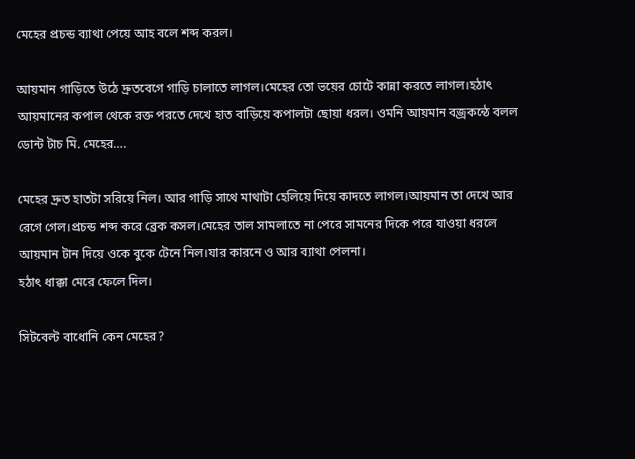মেহের প্রচন্ড ব্যাথা পেয়ে আহ বলে শব্দ করল।

আয়মান গাড়িতে উঠে দ্রুতবেগে গাড়ি চালাতে লাগল।মেহের তো ভয়ের চোটে কান্না করতে লাগল।হঠাৎ আয়মানের কপাল থেকে রক্ত পরতে দেখে হাত বাড়িয়ে কপালটা ছোয়া ধরল। ওমনি আয়মান বজ্রকন্ঠে বলল ডোন্ট টাচ মি. মেহের….

মেহের দ্রুত হাতটা সরিয়ে নিল। আর গাড়ি সাথে মাথাটা হেলিয়ে দিয়ে কাদতে লাগল।আয়মান তা দেখে আর রেগে গেল।প্রচন্ড শব্দ করে ব্রেক কসল।মেহের তাল সামলাতে না পেরে সামনের দিকে পরে যাওয়া ধরলে আয়মান টান দিয়ে ওকে বুকে টেনে নিল।যার কারনে ও আর ব্যাথা পেলনা।
হঠাৎ ধাক্কা মেরে ফেলে দিল।

সিটবেল্ট বাধোনি কেন মেহের?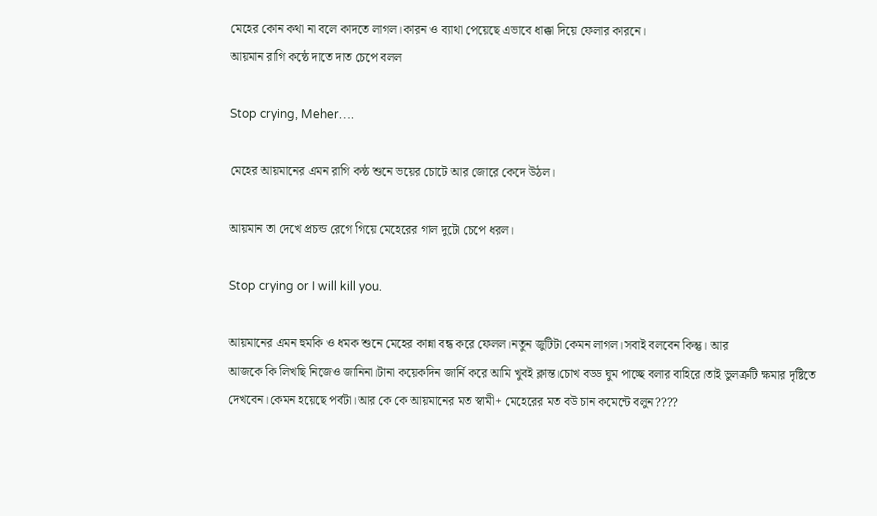মেহের কোন কথা না বলে কাদতে লাগল।কারন ও ব্যাথা পেয়েছে এভাবে ধাক্কা দিয়ে ফেলার কারনে।
আয়মান রাগি কন্ঠে দাতে দাত চেপে বলল

Stop crying, Meher….

মেহের আয়মানের এমন রাগি কন্ঠ শুনে ভয়ের চোটে আর জোরে কেদে উঠল।

আয়মান তা দেখে প্রচন্ড রেগে গিয়ে মেহেরের গাল দুটো চেপে ধরল।

Stop crying or I will kill you.

আয়মানের এমন হুমকি ও ধমক শুনে মেহের কান্না বন্ধ করে ফেলল।নতুন জুটিটা কেমন লাগল।সবাই বলবেন কিন্তু। আর
আজকে কি লিখছি নিজেও জানিনা।টানা কয়েকদিন জার্নি করে আমি খুবই ক্লান্ত।চোখ বড্ড ঘুম পাচ্ছে বলার বাহিরে।তাই ভুলত্রুটি ক্ষমার দৃষ্টিতে দেখবেন।কেমন হয়েছে পর্বটা।আর কে কে আয়মানের মত স্বামী+ মেহেরের মত বউ চান কমেন্টে বলুন????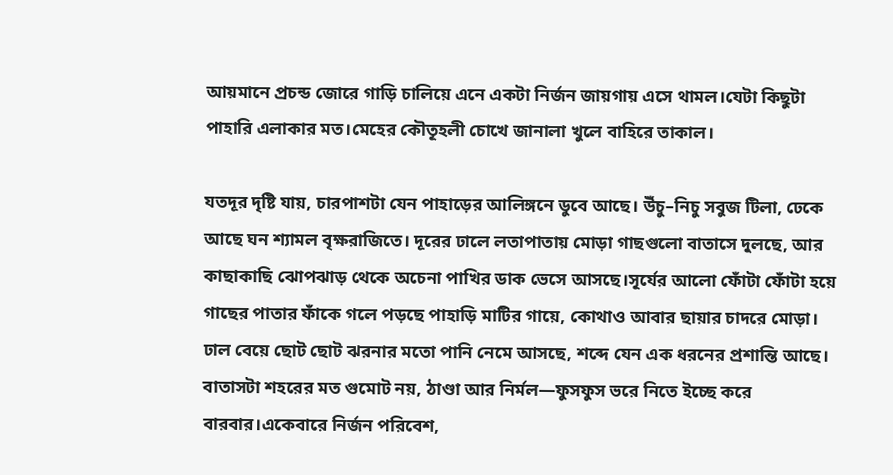আয়মানে প্রচন্ড জোরে গাড়ি চালিয়ে এনে একটা নির্জন জায়গায় এসে থামল।যেটা কিছুটা পাহারি এলাকার মত।মেহের কৌতূহলী চোখে জানালা খুলে বাহিরে তাকাল।

যতদূর দৃষ্টি যায়, চারপাশটা যেন পাহাড়ের আলিঙ্গনে ডুবে আছে। উঁচু–নিচু সবুজ টিলা, ঢেকে আছে ঘন শ্যামল বৃক্ষরাজিতে। দূরের ঢালে লতাপাতায় মোড়া গাছগুলো বাতাসে দুলছে, আর কাছাকাছি ঝোপঝাড় থেকে অচেনা পাখির ডাক ভেসে আসছে।সূর্যের আলো ফোঁটা ফোঁটা হয়ে গাছের পাতার ফাঁকে গলে পড়ছে পাহাড়ি মাটির গায়ে, কোথাও আবার ছায়ার চাদরে মোড়া। ঢাল বেয়ে ছোট ছোট ঝরনার মতো পানি নেমে আসছে, শব্দে যেন এক ধরনের প্রশান্তি আছে। বাতাসটা শহরের মত গুমোট নয়, ঠাণ্ডা আর নির্মল—ফুসফুস ভরে নিতে ইচ্ছে করে বারবার।একেবারে নির্জন পরিবেশ,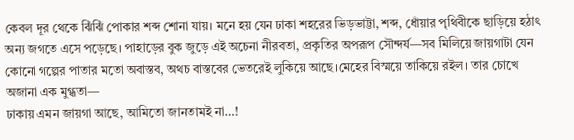কেবল দূর থেকে ঝিঁঝিঁ পোকার শব্দ শোনা যায়। মনে হয় যেন ঢাকা শহরের ভিড়ভাট্টা, শব্দ, ধোঁয়ার পৃথিবীকে ছাড়িয়ে হঠাৎ অন্য জগতে এসে পড়েছে। পাহাড়ের বুক জুড়ে এই অচেনা নীরবতা, প্রকৃতির অপরূপ সৌন্দর্য—সব মিলিয়ে জায়গাটা যেন কোনো গল্পের পাতার মতো অবাস্তব, অথচ বাস্তবের ভেতরেই লুকিয়ে আছে।মেহের বিস্ময়ে তাকিয়ে রইল। তার চোখে অজানা এক মুগ্ধতা—
ঢাকায় এমন জায়গা আছে, আমিতো জানতামই না…!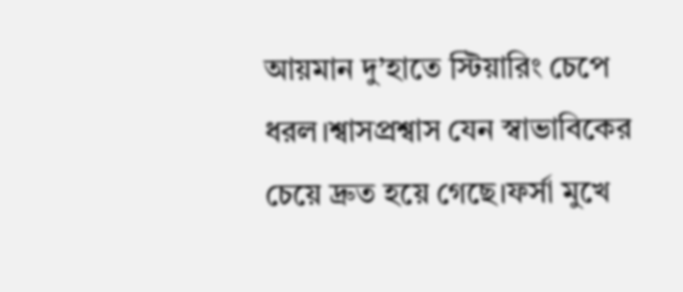আয়মান দু’হাতে স্টিয়ারিং চেপে ধরল।শ্বাসপ্রশ্বাস যেন স্বাভাবিকের চেয়ে দ্রুত হয়ে গেছে।ফর্সা মুখে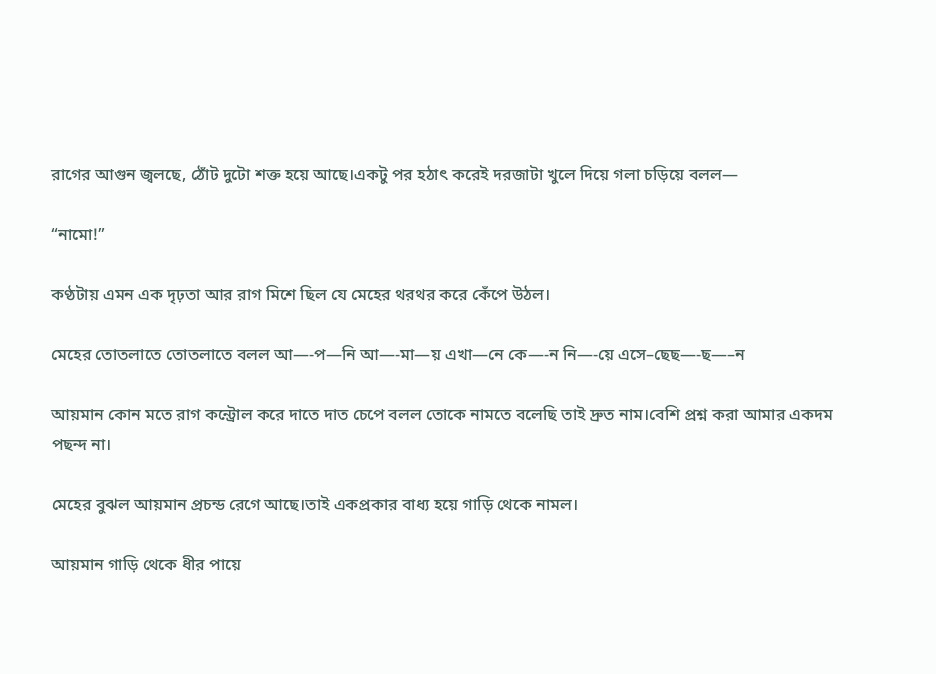রাগের আগুন জ্বলছে, ঠোঁট দুটো শক্ত হয়ে আছে।একটু পর হঠাৎ করেই দরজাটা খুলে দিয়ে গলা চড়িয়ে বলল—

“নামো!”

কণ্ঠটায় এমন এক দৃঢ়তা আর রাগ মিশে ছিল যে মেহের থরথর করে কেঁপে উঠল।

মেহের তোতলাতে তোতলাতে বলল আ—-প—নি আ—-মা—য় এখা—নে কে—-ন নি—-য়ে এসে–ছেছ—-ছ—–ন

আয়মান কোন মতে রাগ কন্ট্রোল করে দাতে দাত চেপে বলল তোকে নামতে বলেছি তাই দ্রুত নাম।বেশি প্রশ্ন করা আমার একদম পছন্দ না।

মেহের বুঝল আয়মান প্রচন্ড রেগে আছে।তাই একপ্রকার বাধ্য হয়ে গাড়ি থেকে নামল।

আয়মান গাড়ি থেকে ধীর পায়ে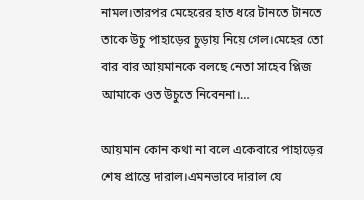নামল।তারপর মেহেরের হাত ধরে টানতে টানতে তাকে উচু পাহাড়ের চুড়ায় নিয়ে গেল।মেহের তো বার বার আয়মানকে বলছে নেতা সাহেব প্লিজ আমাকে ওত উচুতে নিবেননা।…

আয়মান কোন কথা না বলে একেবারে পাহাড়ের শেষ প্রান্তে দারাল।এমনভাবে দারাল যে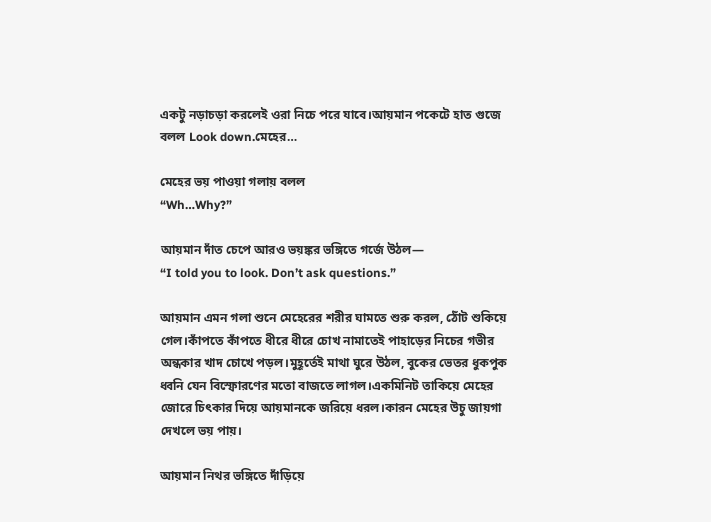একটু নড়াচড়া করলেই ওরা নিচে পরে যাবে।আয়মান পকেটে হাত গুজে বলল Look down.মেহের…

মেহের ভয় পাওয়া গলায় বলল
“Wh…Why?”

আয়মান দাঁত চেপে আরও ভয়ঙ্কর ভঙ্গিতে গর্জে উঠল—
“I told you to look. Don’t ask questions.”

আয়মান এমন গলা শুনে মেহেরের শরীর ঘামতে শুরু করল, ঠোঁট শুকিয়ে গেল।কাঁপতে কাঁপতে ধীরে ধীরে চোখ নামাতেই পাহাড়ের নিচের গভীর অন্ধকার খাদ চোখে পড়ল।মুহূর্তেই মাথা ঘুরে উঠল, বুকের ভেতর ধুকপুক ধ্বনি যেন বিস্ফোরণের মতো বাজতে লাগল।একমিনিট তাকিয়ে মেহের জোরে চিৎকার দিয়ে আয়মানকে জরিয়ে ধরল।কারন মেহের উচু জায়গা দেখলে ভয় পায়।

আয়মান নিথর ভঙ্গিতে দাঁড়িয়ে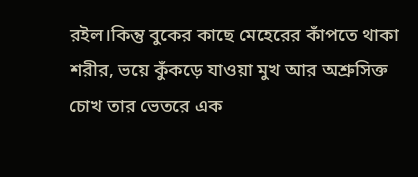রইল।কিন্তু বুকের কাছে মেহেরের কাঁপতে থাকা শরীর, ভয়ে কুঁকড়ে যাওয়া মুখ আর অশ্রুসিক্ত চোখ তার ভেতরে এক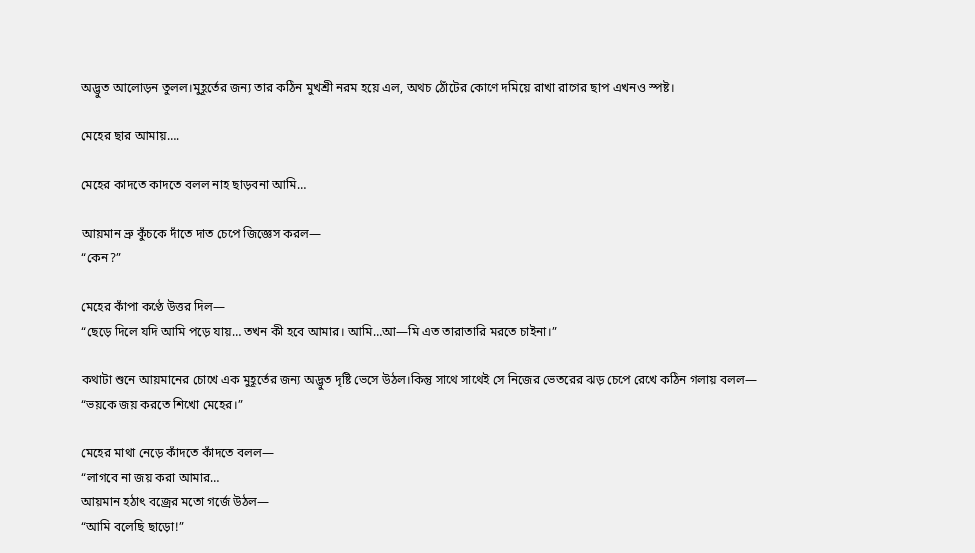অদ্ভুত আলোড়ন তুলল।মুহূর্তের জন্য তার কঠিন মুখশ্রী নরম হয়ে এল, অথচ ঠোঁটের কোণে দমিয়ে রাখা রাগের ছাপ এখনও স্পষ্ট।

মেহের ছার আমায়….

মেহের কাদতে কাদতে বলল নাহ ছাড়বনা আমি…

আয়মান ভ্রু কুঁচকে দাঁতে দাত চেপে জিজ্ঞেস করল—
“কেন?”

মেহের কাঁপা কণ্ঠে উত্তর দিল—
“ছেড়ে দিলে যদি আমি পড়ে যায়… তখন কী হবে আমার। আমি…আ—মি এত তারাতারি মরতে চাইনা।”

কথাটা শুনে আয়মানের চোখে এক মুহূর্তের জন্য অদ্ভুত দৃষ্টি ভেসে উঠল।কিন্তু সাথে সাথেই সে নিজের ভেতরের ঝড় চেপে রেখে কঠিন গলায় বলল—
“ভয়কে জয় করতে শিখো মেহের।”

মেহের মাথা নেড়ে কাঁদতে কাঁদতে বলল—
“লাগবে না জয় করা আমার…
আয়মান হঠাৎ বজ্রের মতো গর্জে উঠল—
“আমি বলেছি ছাড়ো!”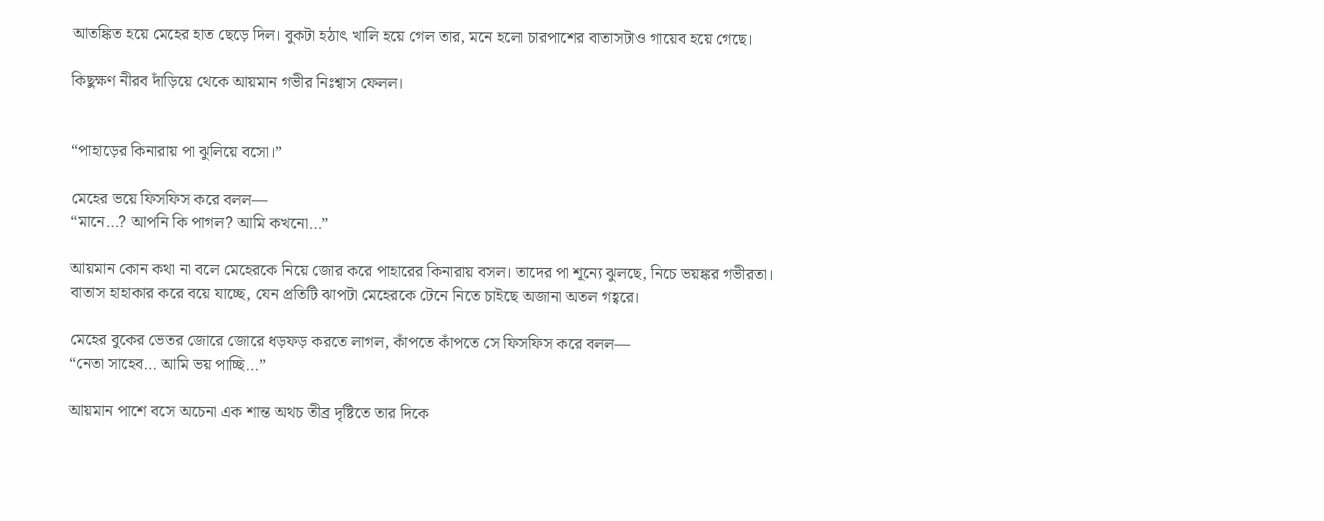আতঙ্কিত হয়ে মেহের হাত ছেড়ে দিল। বুকটা হঠাৎ খালি হয়ে গেল তার, মনে হলো চারপাশের বাতাসটাও গায়েব হয়ে গেছে।

কিছুক্ষণ নীরব দাঁড়িয়ে থেকে আয়মান গভীর নিঃশ্বাস ফেলল।


“পাহাড়ের কিনারায় পা ঝুলিয়ে বসো।”

মেহের ভয়ে ফিসফিস করে বলল—
“মানে…? আপনি কি পাগল? আমি কখনো…”

আয়মান কোন কথা না বলে মেহেরকে নিয়ে জোর করে পাহারের কিনারায় বসল। তাদের পা শূন্যে ঝুলছে, নিচে ভয়ঙ্কর গভীরতা। বাতাস হাহাকার করে বয়ে যাচ্ছে, যেন প্রতিটি ঝাপটা মেহেরকে টেনে নিতে চাইছে অজানা অতল গহ্বরে।

মেহের বুকের ভেতর জোরে জোরে ধড়ফড় করতে লাগল, কাঁপতে কাঁপতে সে ফিসফিস করে বলল—
“নেতা সাহেব… আমি ভয় পাচ্ছি…”

আয়মান পাশে বসে অচেনা এক শান্ত অথচ তীব্র দৃষ্টিতে তার দিকে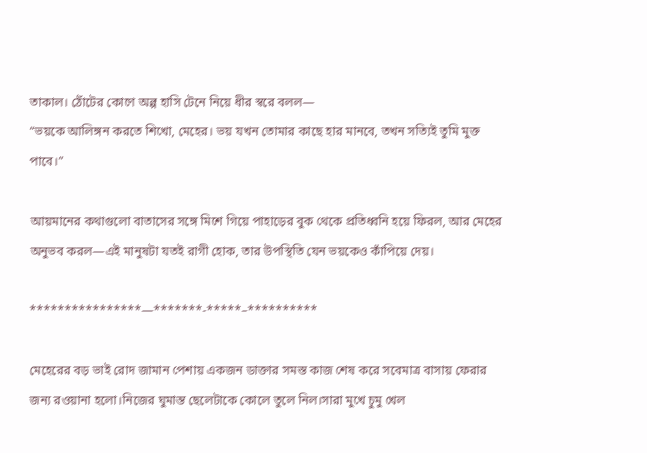তাকাল। ঠোঁটের কোণে অল্প হাসি টেনে নিয়ে ধীর স্বরে বলল—
“ভয়কে আলিঙ্গন করতে শিখো, মেহের। ভয় যখন তোমার কাছে হার মানবে, তখন সত্যিই তুমি মুক্ত পাবে।”

আয়মানের কথাগুলো বাতাসের সঙ্গে মিশে গিয়ে পাহাড়ের বুক থেকে প্রতিধ্বনি হয়ে ফিরল, আর মেহের অনুভব করল—এই মানুষটা যতই রাগী হোক, তার উপস্থিতি যেন ভয়কেও কাঁপিয়ে দেয়।

****************—*******-*****–**********

মেহেরের বড় ভাই রোদ জামান পেশায় একজন ডাক্তার সমস্ত কাজ শেষ করে সবেমাত্র বাসায় ফেরার জন্য রওয়ানা হলো।নিজের ঘুমান্ত ছেলেটাকে কোলে তুলে নিল।সারা মুখে চুমু খেল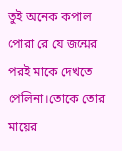তুই অনেক কপাল পোরা রে যে জন্মের পরই মাকে দেখতে পেলিনা।তোকে তোর মায়ের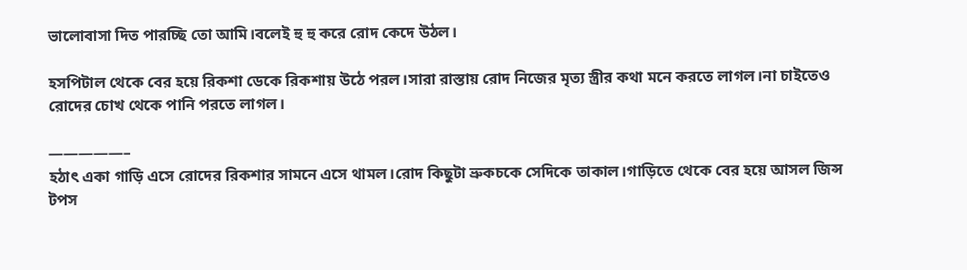ভালোবাসা দিত পারচ্ছি তো আমি।বলেই হু হু করে রোদ কেদে উঠল।

হসপিটাল থেকে বের হয়ে রিকশা ডেকে রিকশায় উঠে পরল।সারা রাস্তায় রোদ নিজের মৃত্য স্ত্রীর কথা মনে করতে লাগল।না চাইতেও রোদের চোখ থেকে পানি পরতে লাগল।

—————–
হঠাৎ একা গাড়ি এসে রোদের রিকশার সামনে এসে থামল।রোদ কিছুটা ভ্রুকচকে সেদিকে তাকাল।গাড়িতে থেকে বের হয়ে আসল জিন্স টপস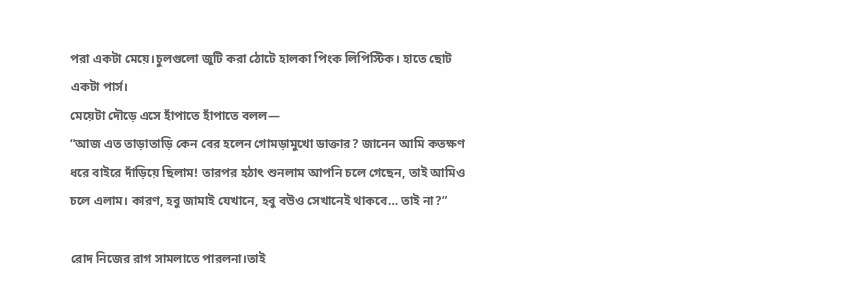পরা একটা মেয়ে।চুলগুলো জুটি করা ঠোটে হালকা পিংক লিপিস্টিক। হাতে ছোট একটা পার্স।
মেয়েটা দৌড়ে এসে হাঁপাতে হাঁপাতে বলল—
“আজ এত তাড়াতাড়ি কেন বের হলেন গোমড়ামুখো ডাক্তার? জানেন আমি কতক্ষণ ধরে বাইরে দাঁড়িয়ে ছিলাম! তারপর হঠাৎ শুনলাম আপনি চলে গেছেন, তাই আমিও চলে এলাম। কারণ, হবু জামাই যেখানে, হবু বউও সেখানেই থাকবে… তাই না?”

রোদ নিজের রাগ সামলাতে পারলনা।তাই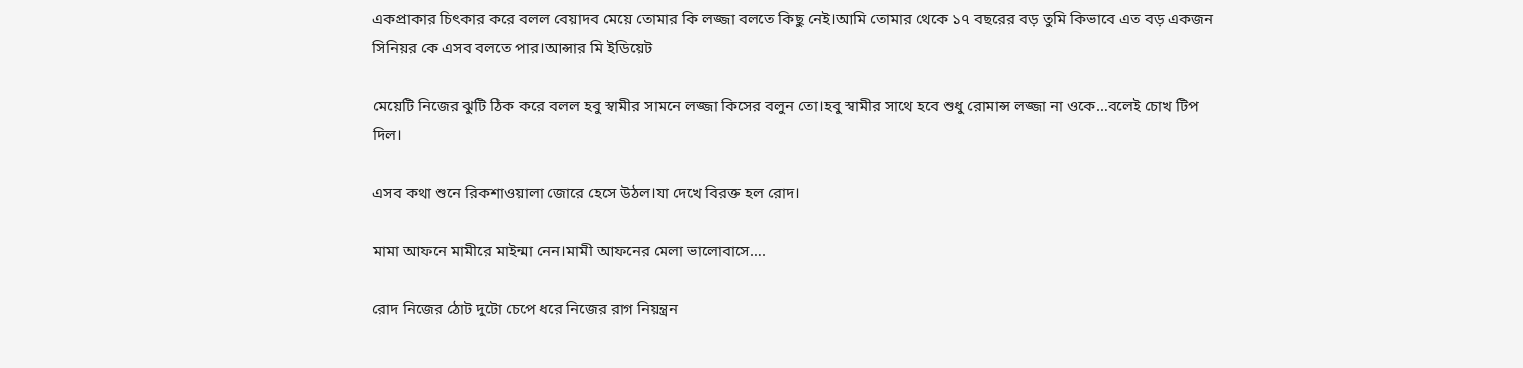একপ্রাকার চিৎকার করে বলল বেয়াদব মেয়ে তোমার কি লজ্জা বলতে কিছু নেই।আমি তোমার থেকে ১৭ বছরের বড় তুমি কিভাবে এত বড় একজন সিনিয়র কে এসব বলতে পার।আন্সার মি ইডিয়েট

মেয়েটি নিজের ঝুটি ঠিক করে বলল হবু স্বামীর সামনে লজ্জা কিসের বলুন তো।হবু স্বামীর সাথে হবে শুধু রোমান্স লজ্জা না ওকে…বলেই চোখ টিপ দিল।

এসব কথা শুনে রিকশাওয়ালা জোরে হেসে উঠল।যা দেখে বিরক্ত হল রোদ।

মামা আফনে মামীরে মাইন্মা নেন।মামী আফনের মেলা ভালোবাসে….

রোদ নিজের ঠোট দুটো চেপে ধরে নিজের রাগ নিয়ন্ত্রন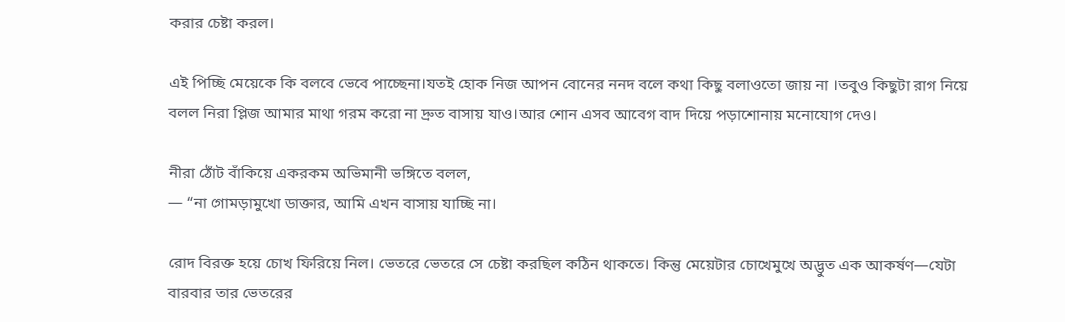করার চেষ্টা করল।

এই পিচ্ছি মেয়েকে কি বলবে ভেবে পাচ্ছেনা।যতই হোক নিজ আপন বোনের ননদ বলে কথা কিছু বলাওতো জায় না ।তবুও কিছুটা রাগ নিয়ে বলল নিরা প্লিজ আমার মাথা গরম করো না দ্রুত বাসায় যাও।আর শোন এসব আবেগ বাদ দিয়ে পড়াশোনায় মনোযোগ দেও।

নীরা ঠোঁট বাঁকিয়ে একরকম অভিমানী ভঙ্গিতে বলল,
— “না গোমড়ামুখো ডাক্তার, আমি এখন বাসায় যাচ্ছি না।

রোদ বিরক্ত হয়ে চোখ ফিরিয়ে নিল। ভেতরে ভেতরে সে চেষ্টা করছিল কঠিন থাকতে। কিন্তু মেয়েটার চোখেমুখে অদ্ভুত এক আকর্ষণ—যেটা বারবার তার ভেতরের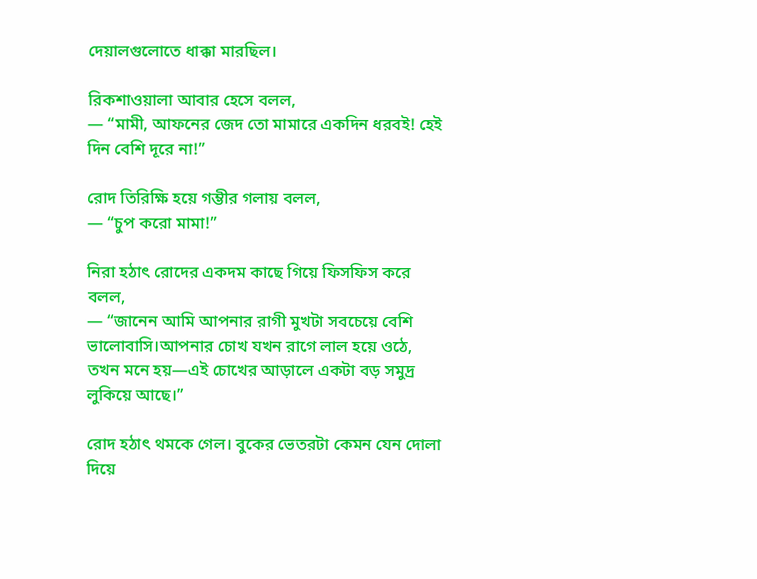দেয়ালগুলোতে ধাক্কা মারছিল।

রিকশাওয়ালা আবার হেসে বলল,
— “মামী, আফনের জেদ তো মামারে একদিন ধরবই! হেই দিন বেশি দূরে না!”

রোদ তিরিক্ষি হয়ে গম্ভীর গলায় বলল,
— “চুপ করো মামা!”

নিরা হঠাৎ রোদের একদম কাছে গিয়ে ফিসফিস করে বলল,
— “জানেন আমি আপনার রাগী মুখটা সবচেয়ে বেশি ভালোবাসি।আপনার চোখ যখন রাগে লাল হয়ে ওঠে, তখন মনে হয়—এই চোখের আড়ালে একটা বড় সমুদ্র লুকিয়ে আছে।”

রোদ হঠাৎ থমকে গেল। বুকের ভেতরটা কেমন যেন দোলা দিয়ে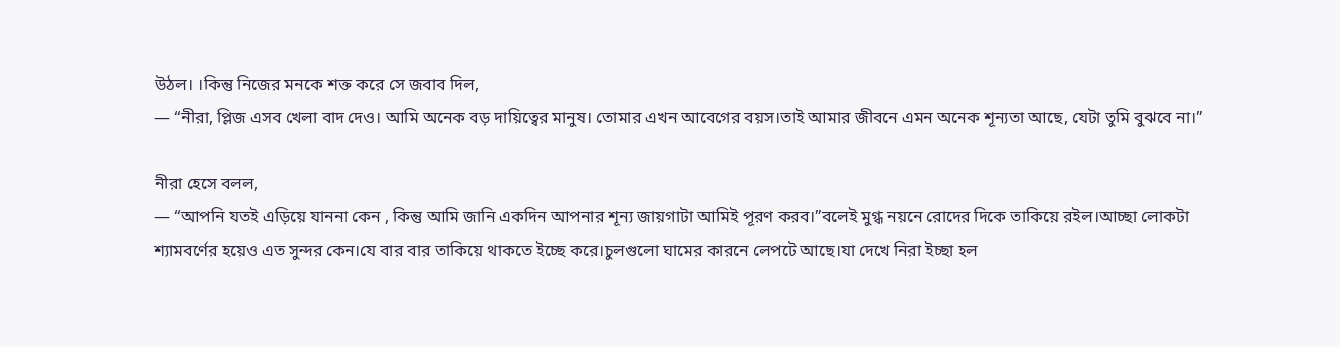উঠল। ।কিন্তু নিজের মনকে শক্ত করে সে জবাব দিল,
— “নীরা, প্লিজ এসব খেলা বাদ দেও। আমি অনেক বড় দায়িত্বের মানুষ। তোমার এখন আবেগের বয়স।তাই আমার জীবনে এমন অনেক শূন্যতা আছে, যেটা তুমি বুঝবে না।”

নীরা হেসে বলল,
— “আপনি যতই এড়িয়ে যাননা কেন , কিন্তু আমি জানি একদিন আপনার শূন্য জায়গাটা আমিই পূরণ করব।”বলেই মুগ্ধ নয়নে রোদের দিকে তাকিয়ে রইল।আচ্ছা লোকটা শ্যামবর্ণের হয়েও এত সুন্দর কেন।যে বার বার তাকিয়ে থাকতে ইচ্ছে করে।চুলগুলো ঘামের কারনে লেপটে আছে।যা দেখে নিরা ইচ্ছা হল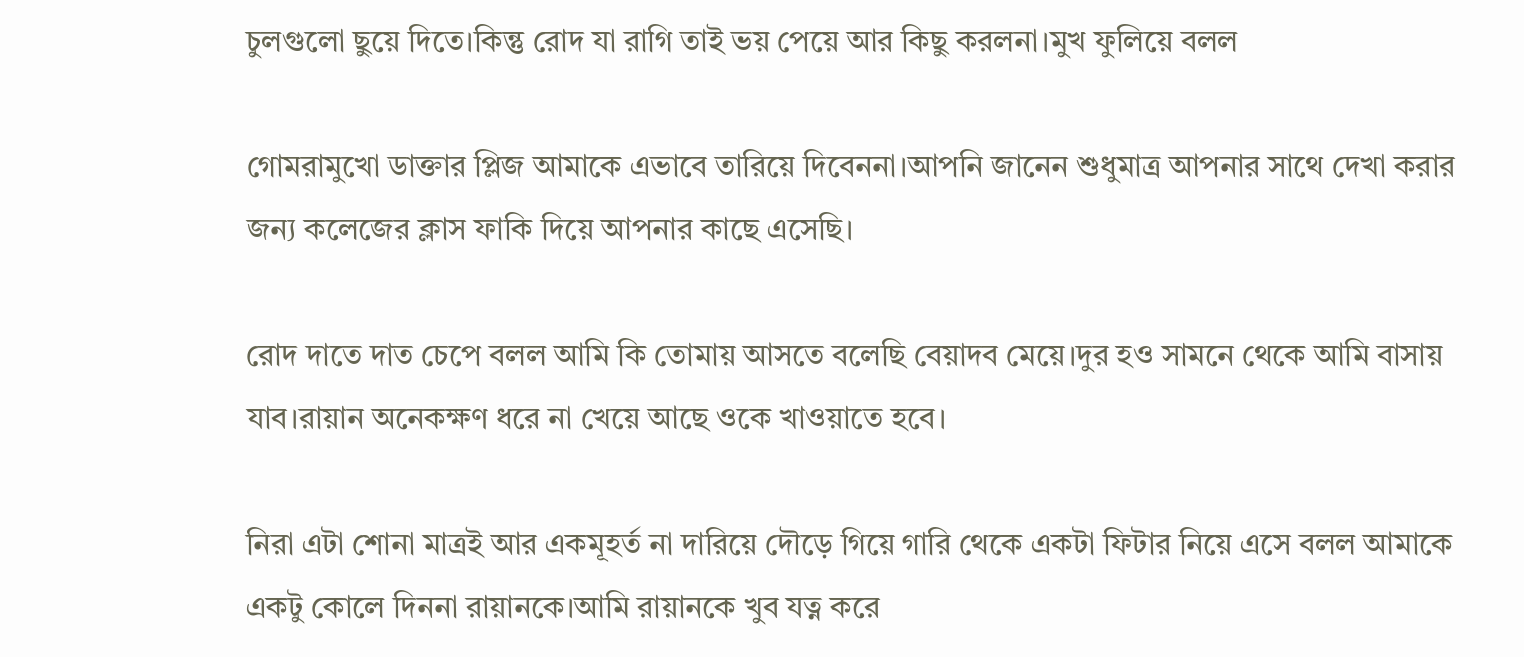চুলগুলো ছুয়ে দিতে।কিন্তু রোদ যা রাগি তাই ভয় পেয়ে আর কিছু করলনা।মুখ ফুলিয়ে বলল

গোমরামুখো ডাক্তার প্লিজ আমাকে এভাবে তারিয়ে দিবেননা।আপনি জানেন শুধুমাত্র আপনার সাথে দেখা করার জন্য কলেজের ক্লাস ফাকি দিয়ে আপনার কাছে এসেছি।

রোদ দাতে দাত চেপে বলল আমি কি তোমায় আসতে বলেছি বেয়াদব মেয়ে।দুর হও সামনে থেকে আমি বাসায় যাব।রায়ান অনেকক্ষণ ধরে না খেয়ে আছে ওকে খাওয়াতে হবে।

নিরা এটা শোনা মাত্রই আর একমূহর্ত না দারিয়ে দৌড়ে গিয়ে গারি থেকে একটা ফিটার নিয়ে এসে বলল আমাকে একটু কোলে দিননা রায়ানকে।আমি রায়ানকে খুব যত্ন করে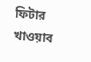ফিটার খাওয়াব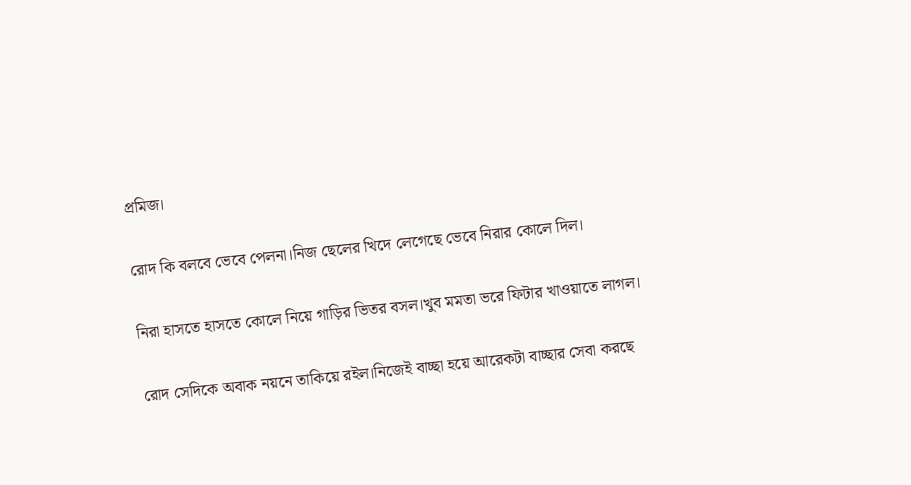প্রমিজ।

রোদ কি বলবে ভেবে পেলনা।নিজ ছেলের খিদে লেগেছে ভেবে নিরার কোলে দিল।

নিরা হাসতে হাসতে কোলে নিয়ে গাড়ির ভিতর বসল।খুব মমতা ভরে ফিটার খাওয়াতে লাগল।

রোদ সেদিকে অবাক নয়নে তাকিয়ে রইল।নিজেই বাচ্ছা হয়ে আরেকটা বাচ্ছার সেবা করছে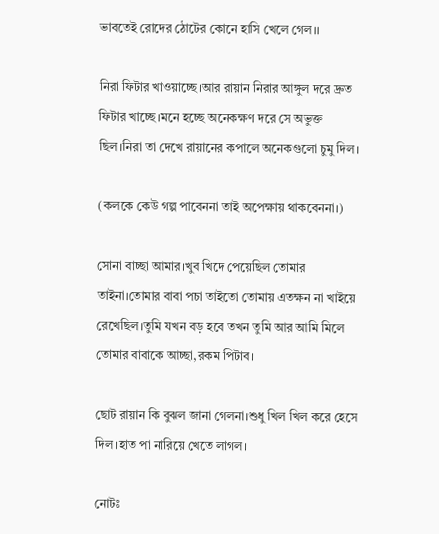ভাবতেই রোদের ঠোটের কোনে হাসি খেলে গেল।।

নিরা ফিটার খাওয়াচ্ছে।আর রায়ান নিরার আঙ্গুল দরে দ্রুত ফিটার খাচ্ছে।মনে হচ্ছে অনেকক্ষণ দরে সে অভুক্ত ছিল।নিরা তা দেখে রায়ানের কপালে অনেকগুলো চুমু দিল।

(কলকে কেউ গল্প পাবেননা তাই অপেক্ষায় থাকবেননা।)

সোনা বাচ্ছা আমার।খুব খিদে পেয়েছিল তোমার তাইনা।তোমার বাবা পচা তাইতো তোমায় এতক্ষন না খাইয়ে রেখেছিল।তুমি যখন বড় হবে তখন তুমি আর আমি মিলে তোমার বাবাকে আচ্ছা,রকম পিটাব।

ছোট রায়ান কি বুঝল জানা গেলনা।শুধু খিল খিল করে হেসে দিল।হাত পা নারিয়ে খেতে লাগল।

নোটঃ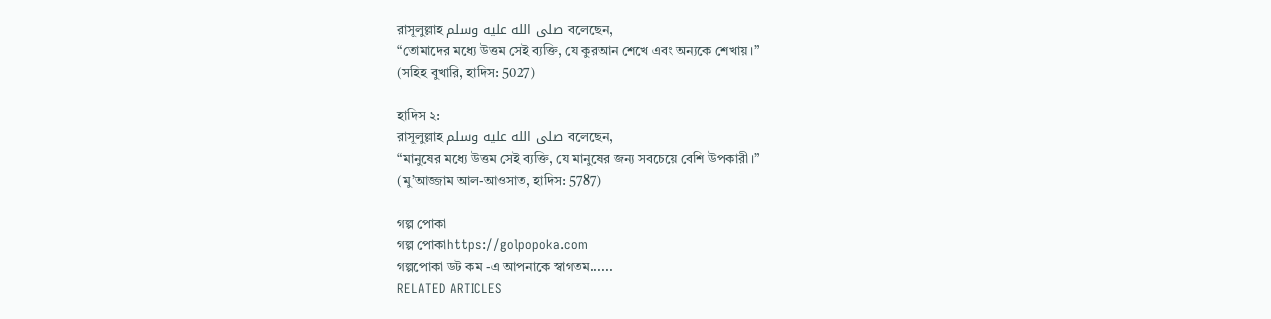রাসূলুল্লাহ صلى الله عليه وسلم বলেছেন,
“তোমাদের মধ্যে উত্তম সেই ব্যক্তি, যে কুরআন শেখে এবং অন্যকে শেখায়।”
(সহিহ বুখারি, হাদিস: 5027)

হাদিস ২:
রাসূলুল্লাহ صلى الله عليه وسلم বলেছেন,
“মানুষের মধ্যে উত্তম সেই ব্যক্তি, যে মানুষের জন্য সবচেয়ে বেশি উপকারী।”
(মু’আজ্জাম আল-আওসাত, হাদিস: 5787)

গল্প পোকা
গল্প পোকাhttps://golpopoka.com
গল্পপোকা ডট কম -এ আপনাকে স্বাগতম......
RELATED ARTICLES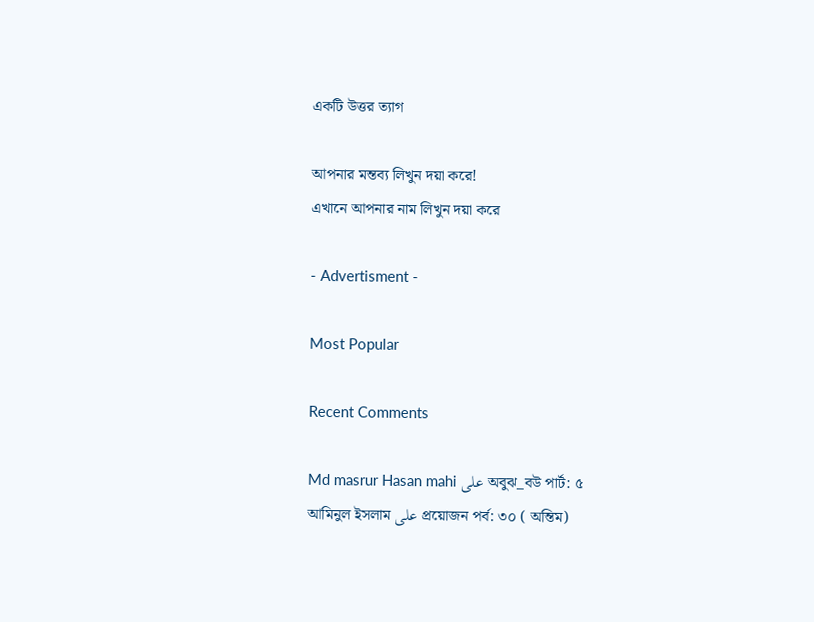একটি উত্তর ত্যাগ

আপনার মন্তব্য লিখুন দয়া করে!
এখানে আপনার নাম লিখুন দয়া করে

- Advertisment -

Most Popular

Recent Comments

Md masrur Hasan mahi على অবুঝ_বউ পার্ট: ৫
আমিনুল ইসলাম على প্রয়োজন পর্ব: ৩০ ( অন্তিম)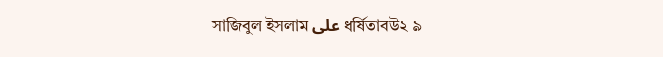সাজিবুল ইসলাম على ধর্ষিতাবউ২ ৯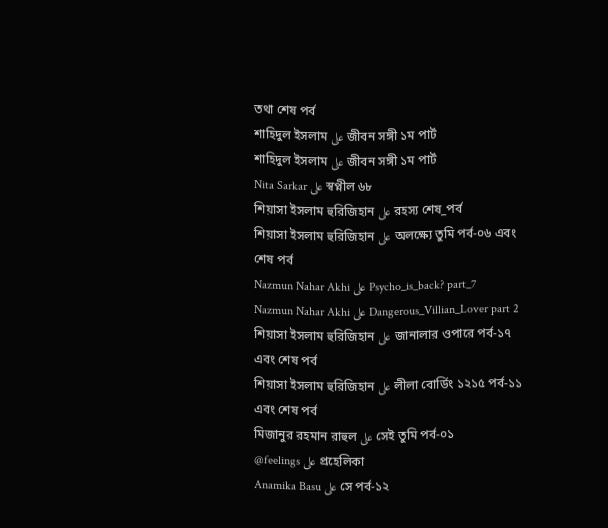তথা শেষ পর্ব
শাহিদুল ইসলাম على জীবন সঙ্গী ১ম পার্ট
শাহিদুল ইসলাম على জীবন সঙ্গী ১ম পার্ট
Nita Sarkar على স্বপ্নীল ৬৮
শিয়াসা ইসলাম হুরিজিহান على রহস্য শেষ_পর্ব
শিয়াসা ইসলাম হুরিজিহান على অলক্ষ্যে তুমি পর্ব-০৬ এবং শেষ পর্ব
Nazmun Nahar Akhi على Psycho_is_back? part_7
Nazmun Nahar Akhi على Dangerous_Villian_Lover part 2
শিয়াসা ইসলাম হুরিজিহান على জানালার ওপারে পর্ব-১৭ এবং শেষ পর্ব
শিয়াসা ইসলাম হুরিজিহান على লীলা বোর্ডিং ১২১৫ পর্ব-১১ এবং শেষ পর্ব
মিজানুর রহমান রাহুল على সেই তুমি পর্ব-০১
@feelings على প্রহেলিকা
Anamika Basu على সে পর্ব-১২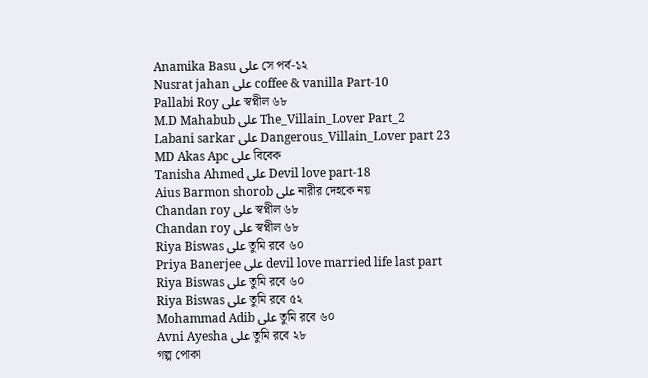Anamika Basu على সে পর্ব-১২
Nusrat jahan على coffee & vanilla Part-10
Pallabi Roy على স্বপ্নীল ৬৮
M.D Mahabub على The_Villain_Lover Part_2
Labani sarkar على Dangerous_Villain_Lover part 23
MD Akas Apc على বিবেক
Tanisha Ahmed على Devil love part-18
Aius Barmon shorob على নারীর দেহকে নয়
Chandan roy على স্বপ্নীল ৬৮
Chandan roy على স্বপ্নীল ৬৮
Riya Biswas على তুমি রবে ৬০
Priya Banerjee على devil love married life last part
Riya Biswas على তুমি রবে ৬০
Riya Biswas على তুমি রবে ৫২
Mohammad Adib على তুমি রবে ৬০
Avni Ayesha على তুমি রবে ২৮
গল্প পোকা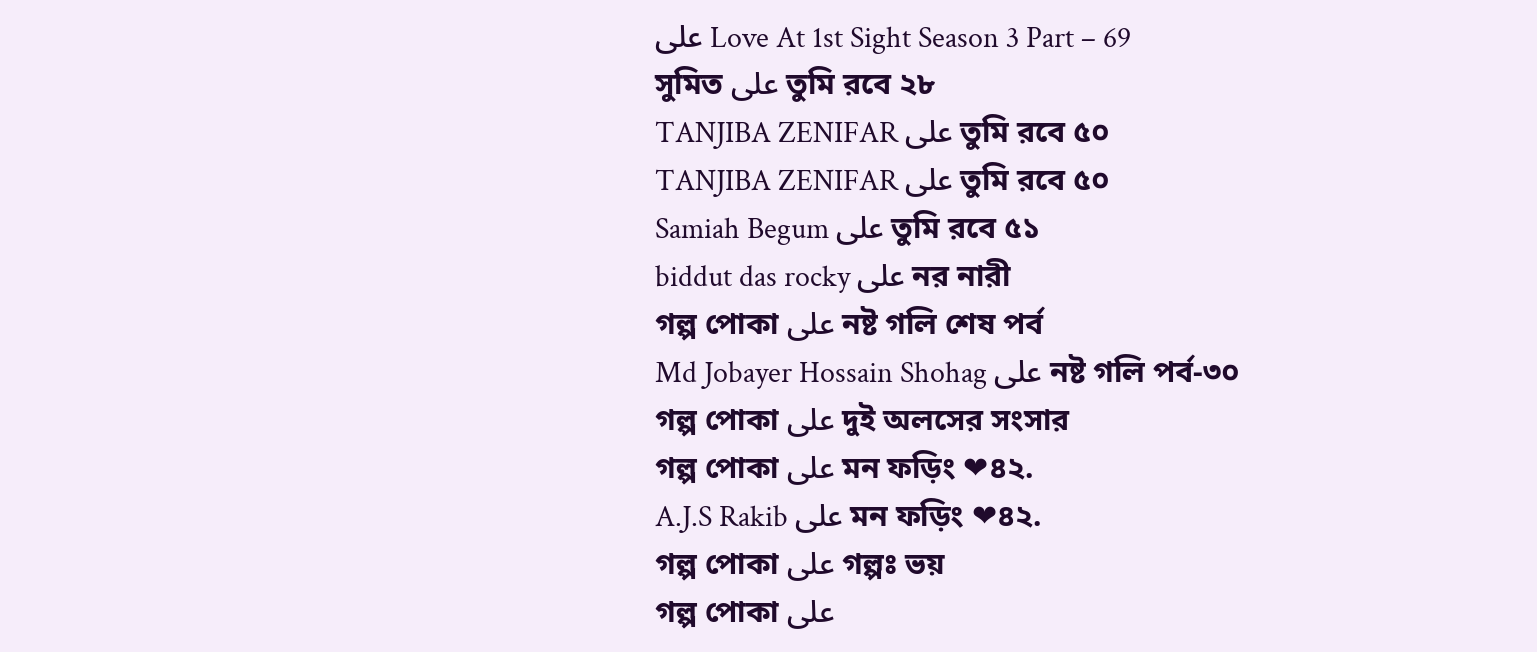على Love At 1st Sight Season 3 Part – 69
সুমিত على তুমি রবে ২৮
TANJIBA ZENIFAR على তুমি রবে ৫০
TANJIBA ZENIFAR على তুমি রবে ৫০
Samiah Begum على তুমি রবে ৫১
biddut das rocky على নর নারী
গল্প পোকা على নষ্ট গলি শেষ পর্ব
Md Jobayer Hossain Shohag على নষ্ট গলি পর্ব-৩০
গল্প পোকা على দুই অলসের সংসার
গল্প পোকা على মন ফড়িং ❤৪২.
A.J.S Rakib على মন ফড়িং ❤৪২.
গল্প পোকা على গল্পঃ ভয়
গল্প পোকা على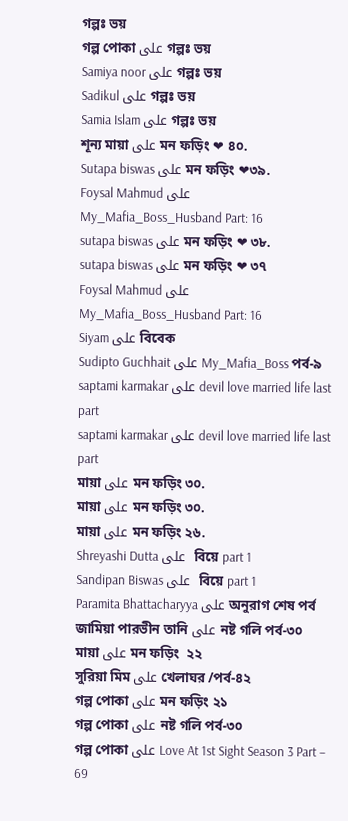গল্পঃ ভয়
গল্প পোকা على গল্পঃ ভয়
Samiya noor على গল্পঃ ভয়
Sadikul على গল্পঃ ভয়
Samia Islam على গল্পঃ ভয়
শূন্য মায়া على মন ফড়িং ❤ ৪০.
Sutapa biswas على মন ফড়িং ❤৩৯.
Foysal Mahmud على My_Mafia_Boss_Husband Part: 16
sutapa biswas على মন ফড়িং ❤ ৩৮.
sutapa biswas على মন ফড়িং ❤ ৩৭
Foysal Mahmud على My_Mafia_Boss_Husband Part: 16
Siyam على বিবেক
Sudipto Guchhait على My_Mafia_Boss পর্ব-৯
saptami karmakar على devil love married life last part
saptami karmakar على devil love married life last part
মায়া على মন ফড়িং ৩০.
মায়া على মন ফড়িং ৩০.
মায়া على মন ফড়িং ২৬.
Shreyashi Dutta على  বিয়ে part 1
Sandipan Biswas على  বিয়ে part 1
Paramita Bhattacharyya على অনুরাগ শেষ পর্ব
জামিয়া পারভীন তানি على নষ্ট গলি পর্ব-৩০
মায়া على মন ফড়িং  ২২
সুরিয়া মিম على খেলাঘর /পর্ব-৪২
গল্প পোকা على মন ফড়িং ২১
গল্প পোকা على নষ্ট গলি পর্ব-৩০
গল্প পোকা على Love At 1st Sight Season 3 Part – 69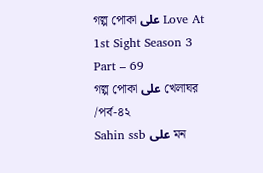গল্প পোকা على Love At 1st Sight Season 3 Part – 69
গল্প পোকা على খেলাঘর /পর্ব-৪২
Sahin ssb على মন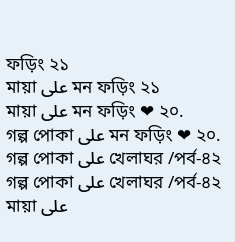ফড়িং ২১
মায়া على মন ফড়িং ২১
মায়া على মন ফড়িং ❤ ২০.
গল্প পোকা على মন ফড়িং ❤ ২০.
গল্প পোকা على খেলাঘর /পর্ব-৪২
গল্প পোকা على খেলাঘর /পর্ব-৪২
মায়া على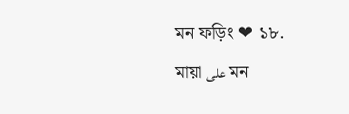মন ফড়িং ❤ ১৮.
মায়া على মন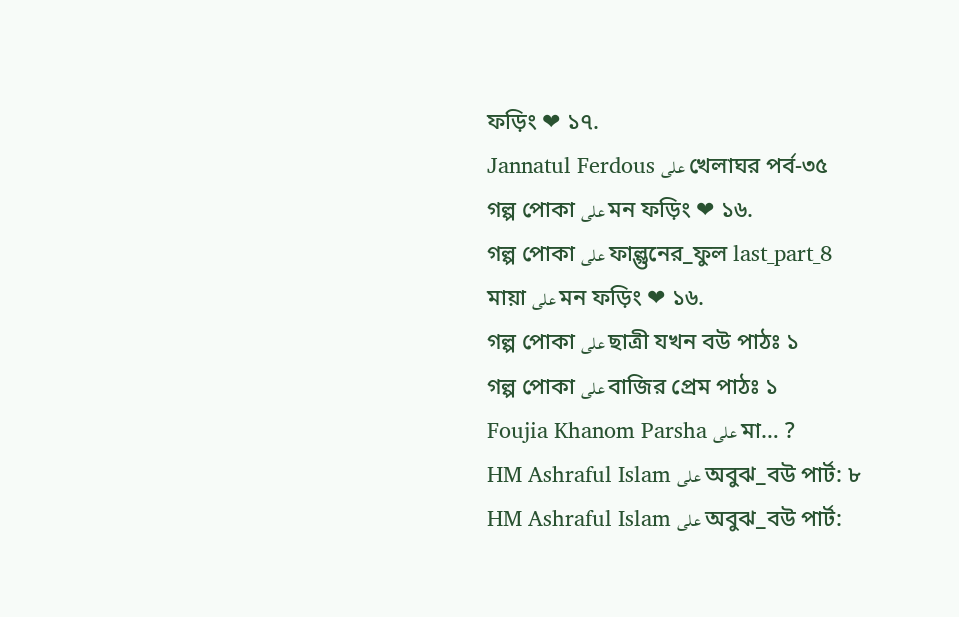ফড়িং ❤ ১৭.
Jannatul Ferdous على খেলাঘর পর্ব-৩৫
গল্প পোকা على মন ফড়িং ❤ ১৬.
গল্প পোকা على ফাল্গুনের_ফুল last_part_8
মায়া على মন ফড়িং ❤ ১৬.
গল্প পোকা على ছাত্রী যখন বউ পাঠঃ ১
গল্প পোকা على বাজির প্রেম পাঠঃ ১
Foujia Khanom Parsha على মা… ?
HM Ashraful Islam على অবুঝ_বউ পার্ট: ৮
HM Ashraful Islam على অবুঝ_বউ পার্ট: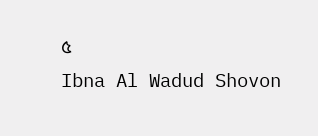৫
Ibna Al Wadud Shovon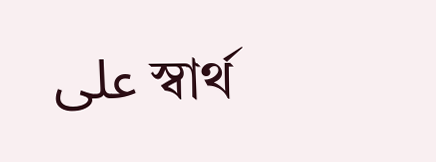على স্বার্থ